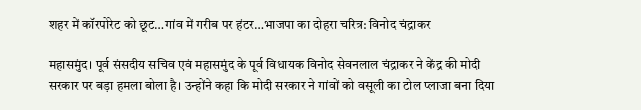शहर में कॉरपोरेट को छूट…गांव में गरीब पर हंटर…भाजपा का दोहरा चरित्र: विनोद चंद्राकर

महासमुंद। पूर्व संसदीय सचिव एवं महासमुंद के पूर्व विधायक विनोद सेवनलाल चंद्राकर ने केंद्र की मोदी सरकार पर बड़ा हमला बोला है। उन्होंने कहा कि मोदी सरकार ने गांवों को वसूली का टोल प्लाजा बना दिया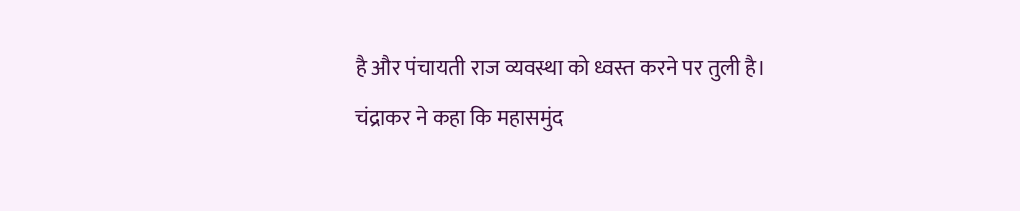है और पंचायती राज व्यवस्था को ध्वस्त करने पर तुली है।
चंद्राकर ने कहा कि महासमुंद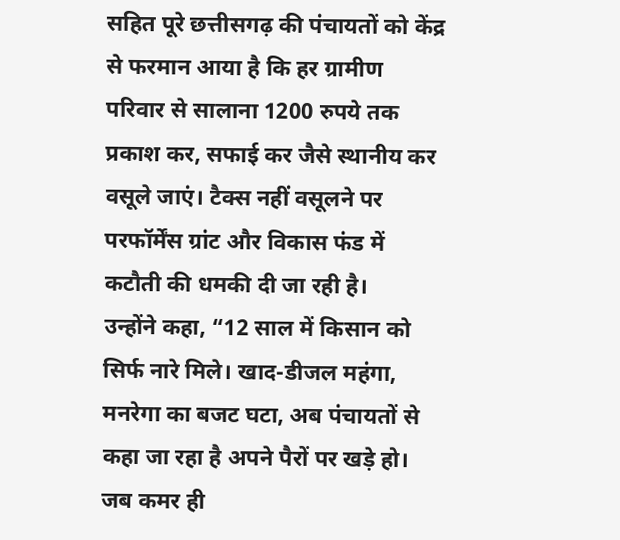सहित पूरे छत्तीसगढ़ की पंचायतों को केंद्र से फरमान आया है कि हर ग्रामीण परिवार से सालाना 1200 रुपये तक प्रकाश कर, सफाई कर जैसे स्थानीय कर वसूले जाएं। टैक्स नहीं वसूलने पर परफॉर्मेंस ग्रांट और विकास फंड में कटौती की धमकी दी जा रही है।
उन्होंने कहा, “12 साल में किसान को सिर्फ नारे मिले। खाद-डीजल महंगा, मनरेगा का बजट घटा, अब पंचायतों से कहा जा रहा है अपने पैरों पर खड़े हो। जब कमर ही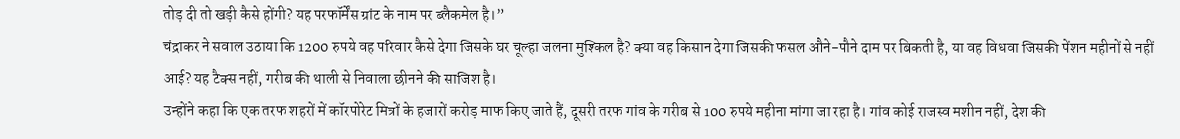तोड़ दी तो खड़ी कैसे होंगी? यह परफॉर्मेंस ग्रांट के नाम पर ब्लैकमेल है।”
चंद्राकर ने सवाल उठाया कि 1200 रुपये वह परिवार कैसे देगा जिसके घर चूल्हा जलना मुश्किल है? क्या वह किसान देगा जिसकी फसल औने-पौने दाम पर बिकती है, या वह विधवा जिसकी पेंशन महीनों से नहीं आई? यह टैक्स नहीं, गरीब की थाली से निवाला छीनने की साजिश है।
उन्होंने कहा कि एक तरफ शहरों में कॉरपोरेट मित्रों के हजारों करोड़ माफ किए जाते हैं, दूसरी तरफ गांव के गरीब से 100 रुपये महीना मांगा जा रहा है। गांव कोई राजस्व मशीन नहीं, देश की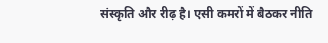संस्कृति और रीढ़ है। एसी कमरों में बैठकर नीति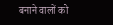बनाने वालों को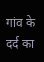गांव के दर्द का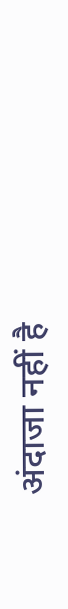अंदाजा नहीं है